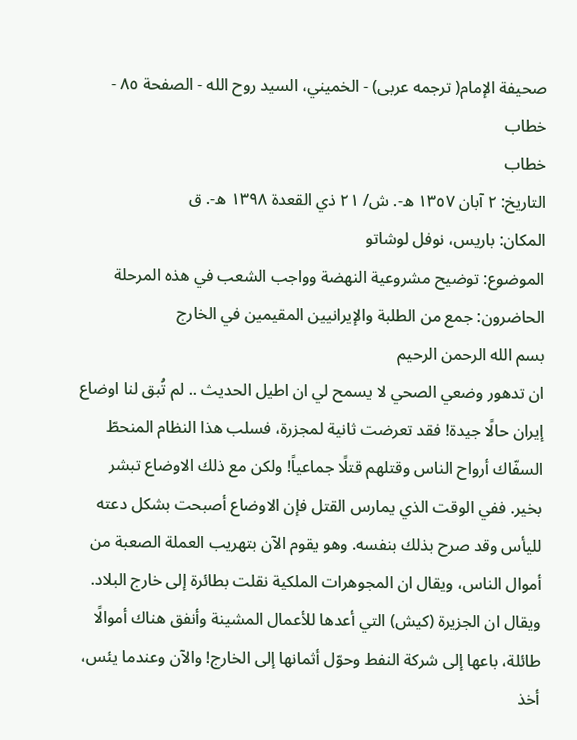صحيفة الإمام( ترجمه عربى) - الخميني، السيد روح الله - الصفحة ٨٥ - خطاب
خطاب
التاريخ: ٢ آبان ١٣٥٧ ه-. ش/ ٢١ ذي القعدة ١٣٩٨ ه-. ق
المكان: باريس، نوفل لوشاتو
الموضوع: توضيح مشروعية النهضة وواجب الشعب في هذه المرحلة
الحاضرون: جمع من الطلبة والإيرانيين المقيمين في الخارج
بسم الله الرحمن الرحيم
ان تدهور وضعي الصحي لا يسمح لي ان اطيل الحديث .. لم تُبق لنا اوضاع إيران حالًا جيدة! فقد تعرضت ثانية لمجزرة، فسلب هذا النظام المنحطّ السفّاك أرواح الناس وقتلهم قتلًا جماعياً! ولكن مع ذلك الاوضاع تبشر بخير. ففي الوقت الذي يمارس القتل فإن الاوضاع أصبحت بشكل دعته لليأس وقد صرح بذلك بنفسه. وهو يقوم الآن بتهريب العملة الصعبة من أموال الناس، ويقال ان المجوهرات الملكية نقلت بطائرة إلى خارج البلاد. ويقال ان الجزيرة (كيش) التي أعدها للأعمال المشينة وأنفق هناك أموالًا طائلة، باعها إلى شركة النفط وحوّل أثمانها إلى الخارج! والآن وعندما يئس، أخذ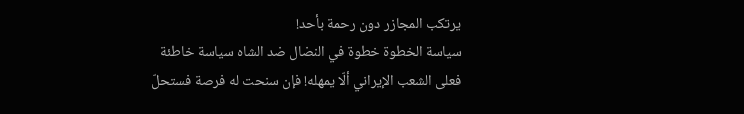يرتكب المجازر دون رحمة بأحد!
سياسة الخطوة خطوة في النضال ضد الشاه سياسة خاطئة
فعلى الشعب الإيراني ألّا يمهله! فإن سنحت له فرصة فستحلّ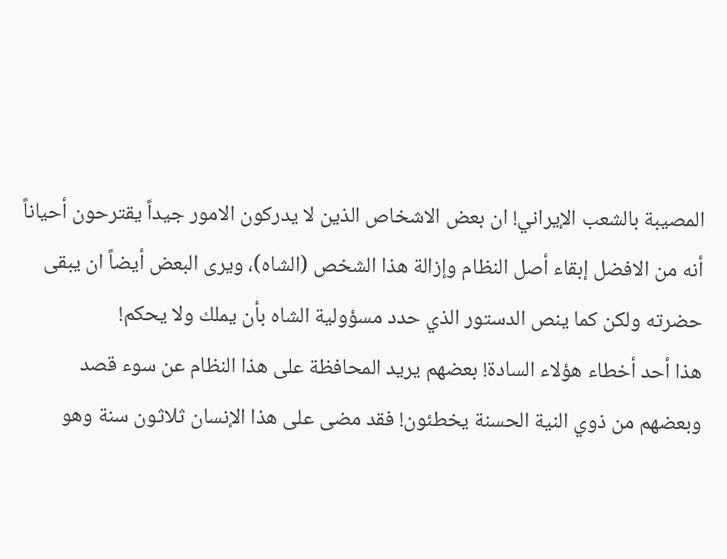المصيبة بالشعب الإيراني! ان بعض الاشخاص الذين لا يدركون الامور جيداً يقترحون أحياناً أنه من الافضل إبقاء أصل النظام وإزالة هذا الشخص (الشاه)، ويرى البعض أيضاً ان يبقى حضرته ولكن كما ينص الدستور الذي حدد مسؤولية الشاه بأن يملك ولا يحكم!
هذا أحد أخطاء هؤلاء السادة! بعضهم يريد المحافظة على هذا النظام عن سوء قصد وبعضهم من ذوي النية الحسنة يخطئون! فقد مضى على هذا الإنسان ثلاثون سنة وهو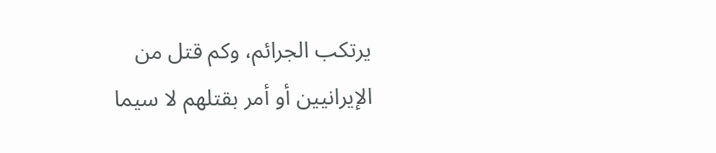يرتكب الجرائم، وكم قتل من الإيرانيين أو أمر بقتلهم لا سيما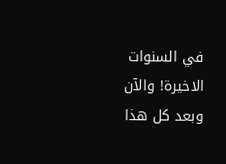في السنوات الاخيرة! والآن وبعد كل هذا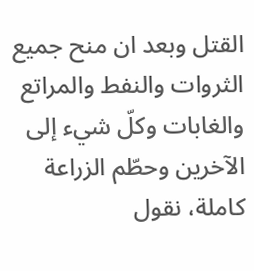القتل وبعد ان منح جميع الثروات والنفط والمراتع والغابات وكلّ شيء إلى الآخرين وحطّم الزراعة كاملة، نقول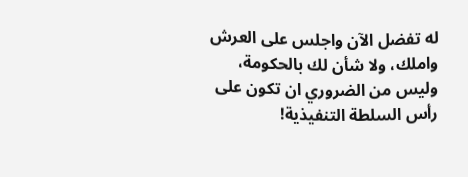له تفضل الآن واجلس على العرش واملك، ولا شأن لك بالحكومة، وليس من الضروري ان تكون على رأس السلطة التنفيذية!